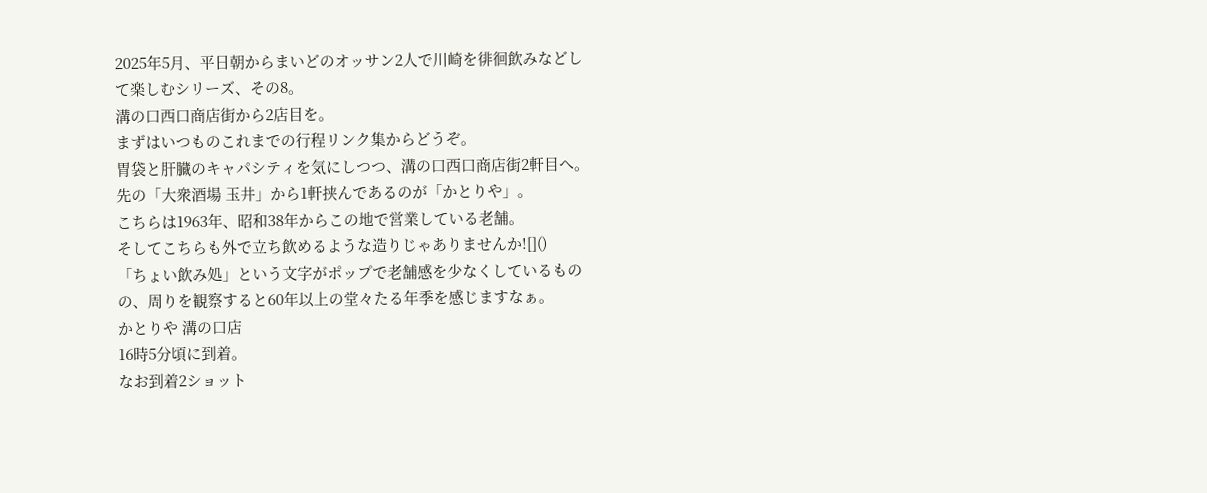2025年5月、平日朝からまいどのオッサン2人で川崎を徘徊飲みなどして楽しむシリーズ、その8。
溝の口西口商店街から2店目を。
まずはいつものこれまでの行程リンク集からどうぞ。
胃袋と肝臓のキャパシティを気にしつつ、溝の口西口商店街2軒目へ。
先の「大衆酒場 玉井」から1軒挟んであるのが「かとりや」。
こちらは1963年、昭和38年からこの地で営業している老舗。
そしてこちらも外で立ち飲めるような造りじゃありませんか![]()
「ちょい飲み処」という文字がポップで老舗感を少なくしているものの、周りを観察すると60年以上の堂々たる年季を感じますなぁ。
かとりや 溝の口店
16時5分頃に到着。
なお到着2ショット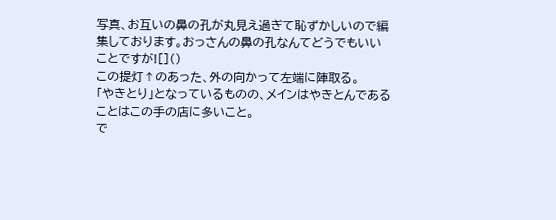写真、お互いの鼻の孔が丸見え過ぎて恥ずかしいので編集しております。おっさんの鼻の孔なんてどうでもいいことですが![]()
この提灯↑のあった、外の向かって左端に陣取る。
「やきとり」となっているものの、メインはやきとんであることはこの手の店に多いこと。
で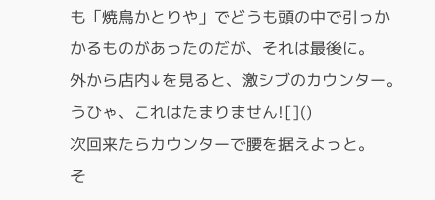も「焼鳥かとりや」でどうも頭の中で引っかかるものがあったのだが、それは最後に。
外から店内↓を見ると、激シブのカウンター。
うひゃ、これはたまりません![]()
次回来たらカウンターで腰を据えよっと。
そ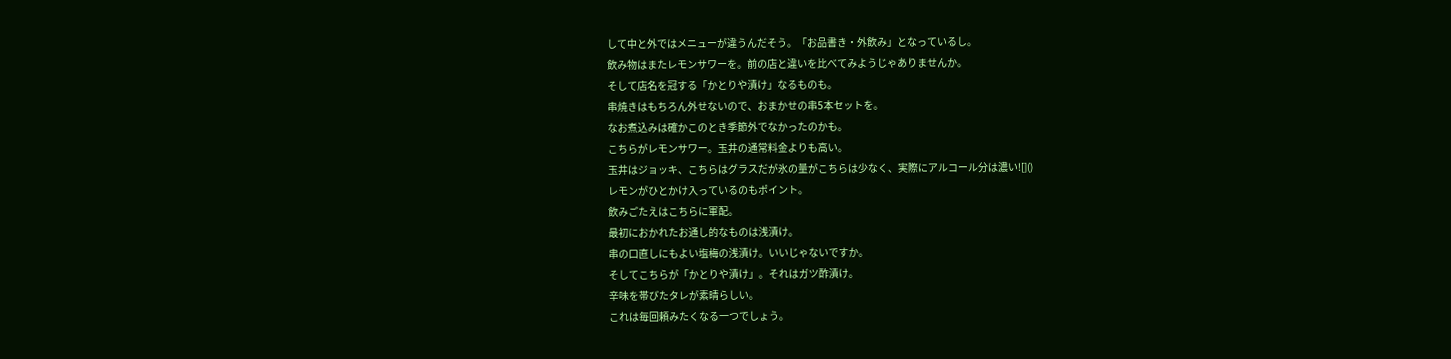して中と外ではメニューが違うんだそう。「お品書き・外飲み」となっているし。
飲み物はまたレモンサワーを。前の店と違いを比べてみようじゃありませんか。
そして店名を冠する「かとりや漬け」なるものも。
串焼きはもちろん外せないので、おまかせの串5本セットを。
なお煮込みは確かこのとき季節外でなかったのかも。
こちらがレモンサワー。玉井の通常料金よりも高い。
玉井はジョッキ、こちらはグラスだが氷の量がこちらは少なく、実際にアルコール分は濃い![]()
レモンがひとかけ入っているのもポイント。
飲みごたえはこちらに軍配。
最初におかれたお通し的なものは浅漬け。
串の口直しにもよい塩梅の浅漬け。いいじゃないですか。
そしてこちらが「かとりや漬け」。それはガツ酢漬け。
辛味を帯びたタレが素晴らしい。
これは毎回頼みたくなる一つでしょう。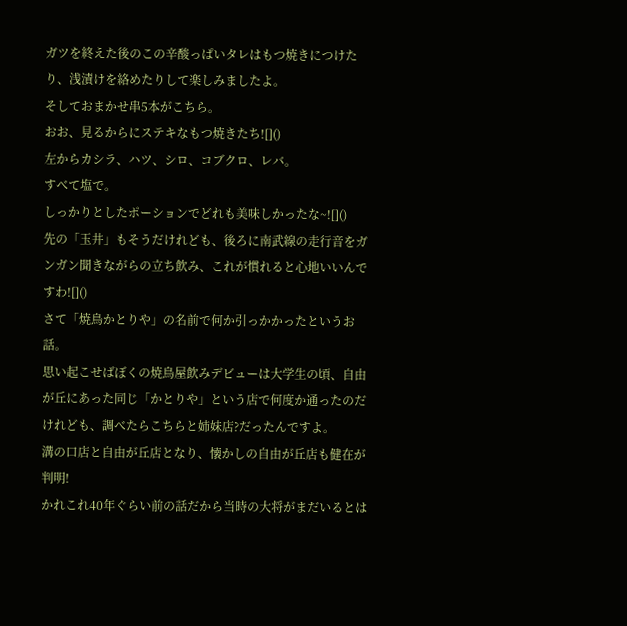ガツを終えた後のこの辛酸っぱいタレはもつ焼きにつけたり、浅漬けを絡めたりして楽しみましたよ。
そしておまかせ串5本がこちら。
おお、見るからにステキなもつ焼きたち![]()
左からカシラ、ハツ、シロ、コブクロ、レバ。
すべて塩で。
しっかりとしたポーションでどれも美味しかったな~![]()
先の「玉井」もそうだけれども、後ろに南武線の走行音をガンガン聞きながらの立ち飲み、これが慣れると心地いいんですわ![]()
さて「焼鳥かとりや」の名前で何か引っかかったというお話。
思い起こせばぼくの焼鳥屋飲みデビューは大学生の頃、自由が丘にあった同じ「かとりや」という店で何度か通ったのだけれども、調べたらこちらと姉妹店?だったんですよ。
溝の口店と自由が丘店となり、懐かしの自由が丘店も健在が判明!
かれこれ40年ぐらい前の話だから当時の大将がまだいるとは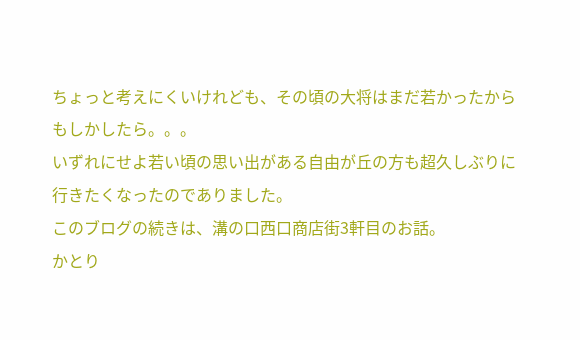ちょっと考えにくいけれども、その頃の大将はまだ若かったからもしかしたら。。。
いずれにせよ若い頃の思い出がある自由が丘の方も超久しぶりに行きたくなったのでありました。
このブログの続きは、溝の口西口商店街3軒目のお話。
かとり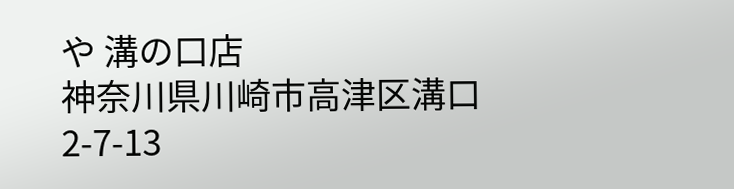や 溝の口店
神奈川県川崎市高津区溝口2-7-13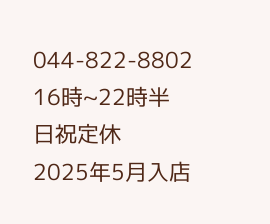044-822-8802
16時~22時半
日祝定休
2025年5月入店